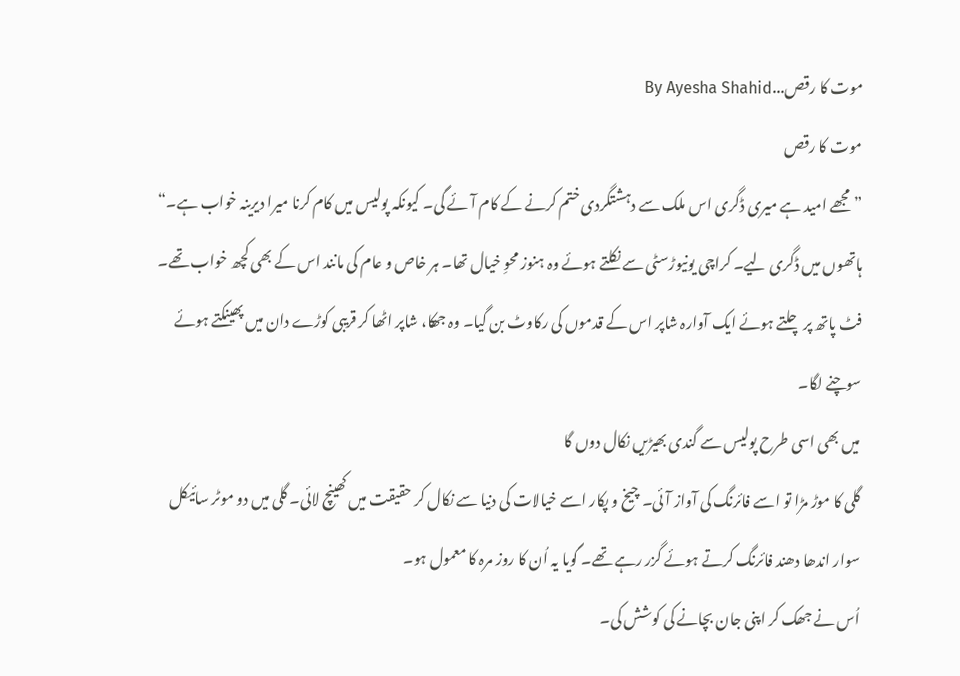موت کا رقص...By Ayesha Shahid
موت کا رقص
”مجھے امید ہے میری ڈگری اس ملک سے دہشتگردی ختم کرنے کے کام آئے گی۔ کیونکہ پولیس میں کام کرنا میرا دیرینہ خواب ہے۔“
ہاتھوں میں ڈگری لیے۔ کراچی یونیوڑسٹی سے نکلتے ہوئے وہ ہنوز محوِ خیال تھا۔ ہر خاص و عام کی مانند اس کے بھی کچھ خواب تھے۔ فٹ پاتھ پر چلتے ہوئے ایک آوارہ شاپر اس کے قدموں کی رکاوٹ بن گیا۔ وہ جھکا، شاپر اٹھا کر قریبی کوڑے دان میں پھینکتے ہوئے سوچنے لگا۔
میں بھی اسی طرح پولیس سے گندی بھیڑیں نکال دوں گا
گلی کا موڑ مڑا تو اسے فائرنگ کی آواز آئی۔ چیخ و پکار اسے خیالات کی دنیا سے نکال کر حقیقت میں کھینچ لائی۔ گلی میں دو موٹر سائیکل سوار اندھا دھند فائرنگ کرتے ہوئے گزر رہے تھے۔ گویا یہ اُن کا روز مرہ کا معمول ہو۔
اُس نے جھک کر اپنی جان بچانے کی کوشش کی۔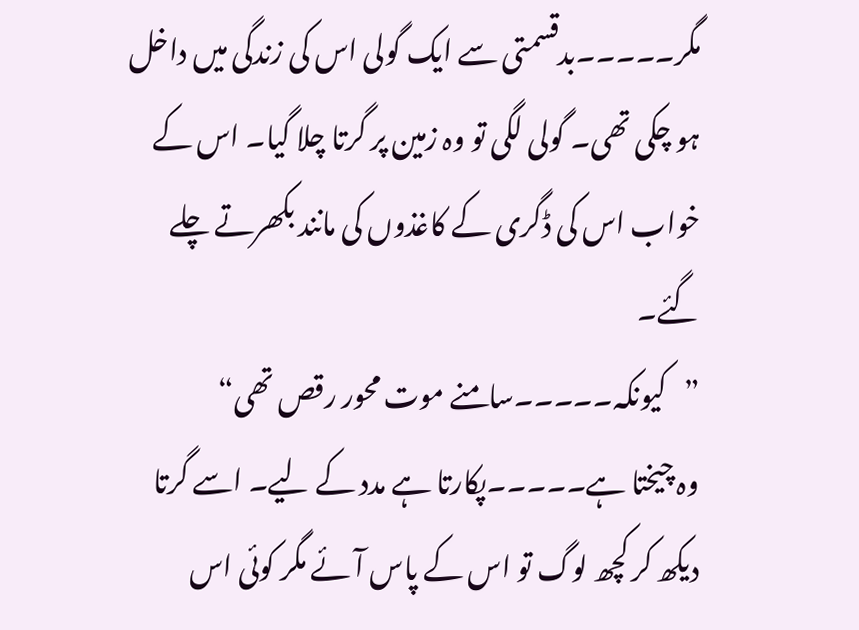مگر۔۔۔۔۔بدقسمتی سے ایک گولی اس کی زندگی میں داخل ہو چکی تھی۔ گولی لگی تو وہ زمین پر گرتا چلا گیا۔ اس کے خواب اس کی ڈگری کے کاغذوں کی مانند بکھرتے چلے گئے۔
”کیونکہ۔۔۔۔۔سامنے موت محور رقص تھی“
وہ چیختا ہے۔۔۔۔۔پکارتا ہے مدد کے لیے۔ اسے گرتا دیکھ کر کچھ لوگ تو اس کے پاس آئے مگر کوئی اس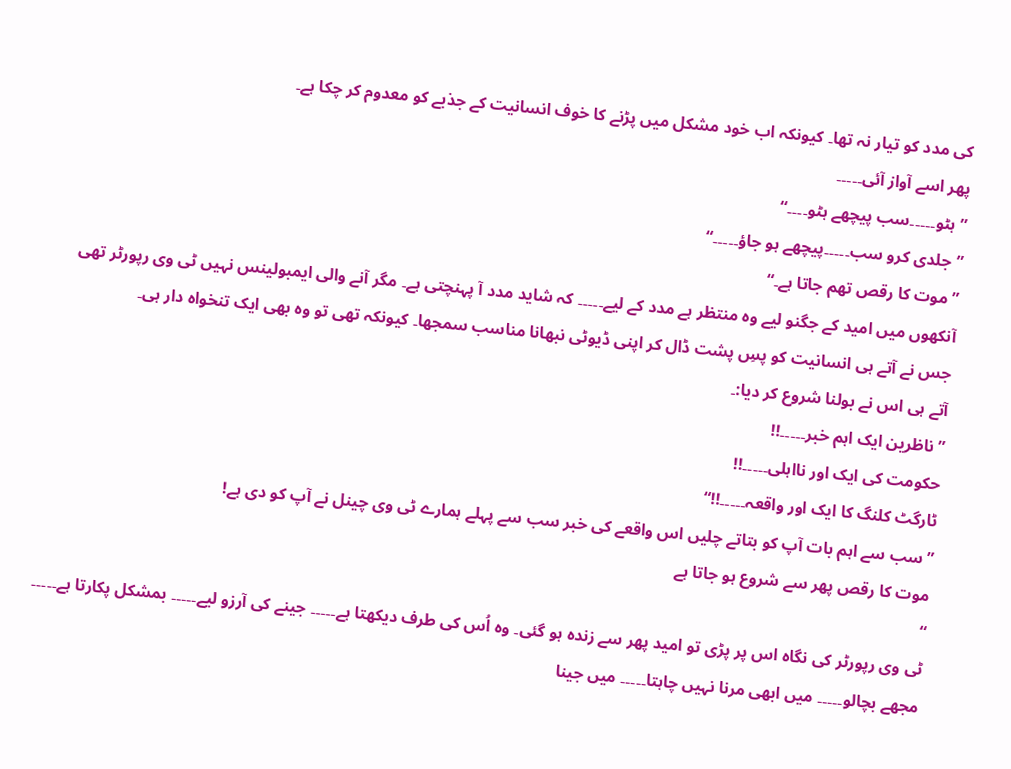کی مدد کو تیار نہ تھا۔ کیونکہ اب خود مشکل میں پڑنے کا خوف انسانیت کے جذبے کو معدوم کر چکا ہے۔
پھر اسے آواز آئی۔۔۔۔۔
”ہٹو۔۔۔۔۔سب پیچھے ہٹو۔۔۔۔“
”جلدی کرو سب۔۔۔۔۔پیچھے ہو جاؤ۔۔۔۔۔“
”موت کا رقص تھم جاتا ہے۔“
آنکھوں میں امید کے جگنو لیے وہ منتظر ہے مدد کے لیے۔۔۔۔۔ کہ شاید مدد آ پہنچتی ہے۔ مگر آنے والی ایمبولینس نہیں ٹی وی رپورٹر تھی جس نے آتے ہی انسانیت کو پسِ پشت ڈال کر اپنی ڈیوٹی نبھانا مناسب سمجھا۔ کیونکہ تھی تو وہ بھی ایک تنخواہ دار ہی۔
آتے ہی اس نے بولنا شروع کر دیا:۔
”ناظرین ایک اہم خبر۔۔۔۔۔!!
حکومت کی ایک اور نااہلی۔۔۔۔۔!!
ٹارگٹ کلنگ کا ایک اور واقعہ۔۔۔۔۔!!“
”سب سے اہم بات آپ کو بتاتے چلیں اس واقعے کی خبر سب سے پہلے ہمارے ٹی وی چینل نے آپ کو دی ہے!
موت کا رقص پھر سے شروع ہو جاتا ہے
“
ٹی وی رپورٹر کی نگاہ اس پر پڑی تو امید پھر سے زندہ ہو گئی۔ وہ اُس کی طرف دیکھتا ہے۔۔۔۔۔ جینے کی آرزو لیے۔۔۔۔۔ بمشکل پکارتا ہے۔۔۔۔۔
مجھے بچالو۔۔۔۔۔ میں ابھی مرنا نہیں چاہتا۔۔۔۔۔ میں جینا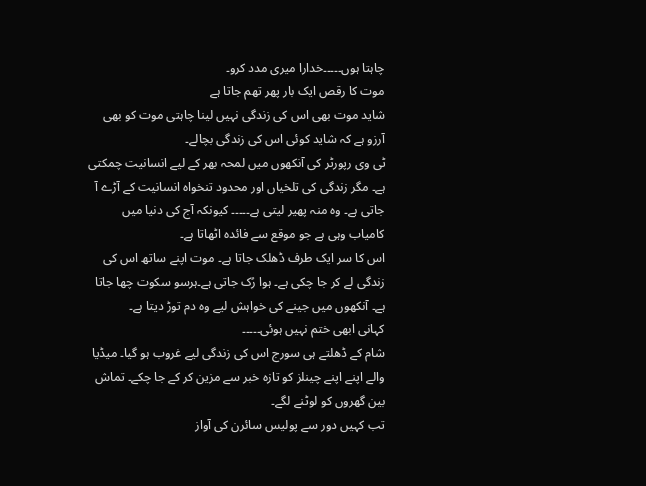چاہتا ہوں۔۔۔۔۔خدارا میری مدد کرو۔
موت کا رقص ایک بار پھر تھم جاتا ہے
شاید موت بھی اس کی زندگی نہیں لینا چاہتی موت کو بھی آرزو ہے کہ شاید کوئی اس کی زندگی بچالے۔
ٹی وی رپورٹر کی آنکھوں میں لمحہ بھر کے لیے انسانیت چمکتی ہے۔ مگر زندگی کی تلخیاں اور محدود تنخواہ انسانیت کے آڑے آ جاتی ہے۔ وہ منہ پھیر لیتی ہے۔۔۔۔۔ کیونکہ آج کی دنیا میں کامیاب وہی ہے جو موقع سے فائدہ اٹھاتا ہے۔
اس کا سر ایک طرف ڈھلک جاتا ہے۔ موت اپنے ساتھ اس کی زندگی لے کر جا چکی ہے۔ ہوا رُک جاتی ہے۔ہرسو سکوت چھا جاتا ہے۔ آنکھوں میں جینے کی خواہش لیے وہ دم توڑ دیتا ہے۔
کہانی ابھی ختم نہیں ہوئی۔۔۔۔۔
شام کے ڈھلتے ہی سورج اس کی زندگی لیے غروب ہو گیا۔ میڈیا والے اپنے اپنے چینلز کو تازہ خبر سے مزین کر کے جا چکے۔ تماش بین گھروں کو لوٹنے لگے۔
تب کہیں دور سے پولیس سائرن کی آواز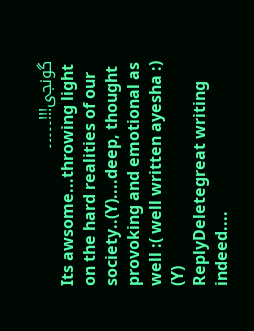گونجی!!!۔۔۔۔۔
Its awsome...throwing light on the hard realities of our society..(Y)....deep, thought provoking and emotional as well :( well written ayesha :) (Y)
ReplyDeletegreat writing indeed....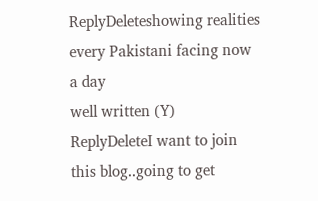ReplyDeleteshowing realities every Pakistani facing now a day
well written (Y)
ReplyDeleteI want to join this blog..going to get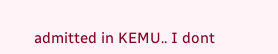admitted in KEMU.. I dont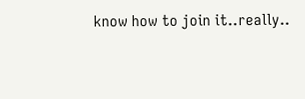know how to join it..really..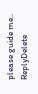please guide me..
ReplyDelete